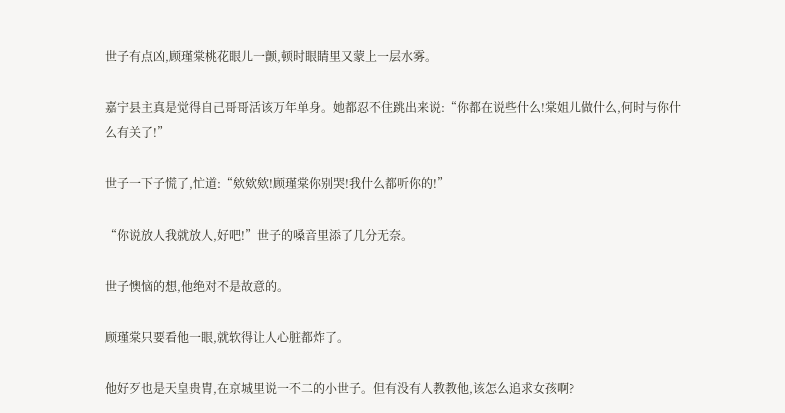世子有点凶,顾瑾棠桃花眼儿一颤,顿时眼睛里又蒙上一层水雾。

嘉宁县主真是觉得自己哥哥活该万年单身。她都忍不住跳出来说:“你都在说些什么!棠姐儿做什么,何时与你什么有关了!”

世子一下子慌了,忙道:“欸欸欸!顾瑾棠你别哭!我什么都听你的!”

“你说放人我就放人,好吧!”世子的嗓音里添了几分无奈。

世子懊恼的想,他绝对不是故意的。

顾瑾棠只要看他一眼,就软得让人心脏都炸了。

他好歹也是天皇贵胄,在京城里说一不二的小世子。但有没有人教教他,该怎么追求女孩啊?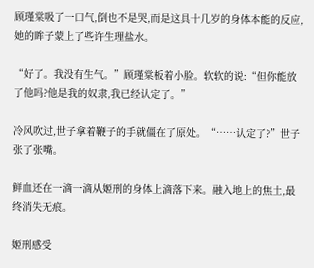顾瑾棠吸了一口气,倒也不是哭,而是这具十几岁的身体本能的反应,她的眸子蒙上了些许生理盐水。

“好了。我没有生气。”顾瑾棠板着小脸。软软的说:“但你能放了他吗?他是我的奴隶,我已经认定了。”

冷风吹过,世子拿着鞭子的手就僵在了原处。“……认定了?”世子张了张嘴。

鲜血还在一滴一滴从姬刑的身体上滴落下来。融入地上的焦土,最终消失无痕。

姬刑感受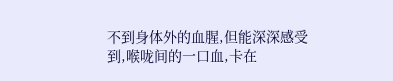不到身体外的血腥,但能深深感受到,喉咙间的一口血,卡在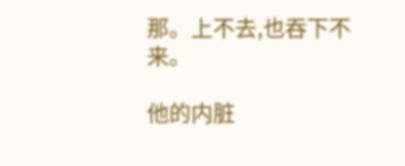那。上不去,也吞下不来。

他的内脏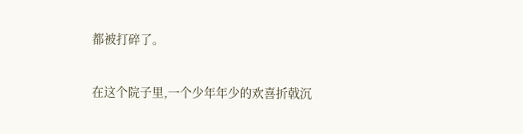都被打碎了。

在这个院子里,一个少年年少的欢喜折戟沉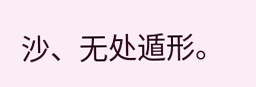沙、无处遁形。